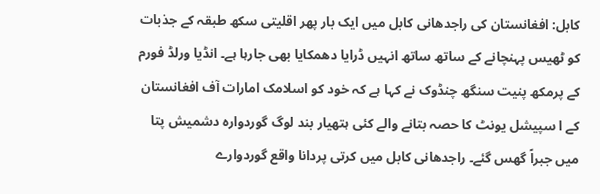کابل: افغانستان کی راجدھانی کابل میں ایک بار پھر اقلیتی سکھ طبقہ کے جذبات کو ٹھیس پہنچانے کے ساتھ ساتھ انہیں ڈرایا دھمکایا بھی جارہا ہے۔ انڈیا ورلڈ فورم کے پرمکھ پنیت سنگھ چنڈوک نے کہا ہے کہ خود کو اسلامک امارات آف افغانستان کے ا سپیشل یونٹ کا حصہ بتانے والے کئی ہتھیار بند لوگ گوردوارہ دشمیش پتا میں جبراً گھس گئے۔ راجدھانی کابل میں کرتی پردانا واقع گوردوارے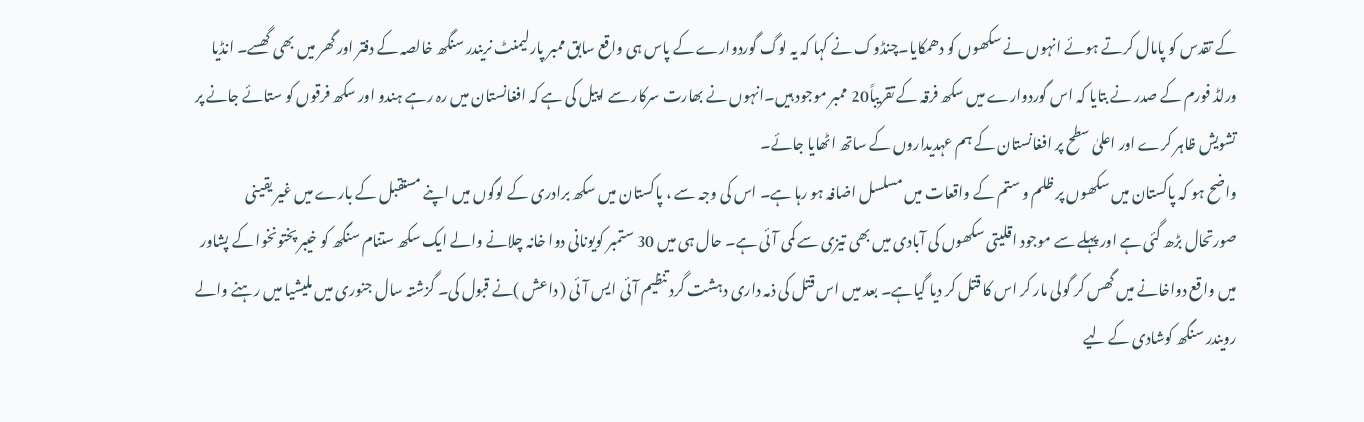کے تقدس کو پامال کرتے ہوئے انہوں نے سکھوں کو دھمکایا۔چنڈوک نے کہا کہ یہ لوگ گوردوارے کے پاس ہی واقع سابق ممبر پارلیمنٹ نریندر سنگھ خالصہ کے دفتر اور گھر میں بھی گھسے۔ انڈیا ورلڈ فورم کے صدر نے بتایا کہ اس گوردوارے میں سکھ فرقہ کے تقریباً20 ممبر موجود ہیں۔انہوں نے بھارت سرکار سے اپیل کی ہے کہ افغانستان میں رہ رہے ہندو اور سکھ فرقوں کو ستائے جانے پر تشویش ظاہر کرے اور اعلیٰ سطح پر افغانستان کے ہم عہدیداروں کے ساتھ اٹھایا جائے۔
واضح ہو کہ پاکستان میں سکھوں پر ظلم و ستم کے واقعات میں مسلسل اضافہ ہو رہا ہے۔ اس کی وجہ سے ، پاکستان میں سکھ برادری کے لوگوں میں اپنے مستقبل کے بارے میں غیر یقینی صورتحال بڑھ گئی ہے اور پہلے سے موجود اقلیتی سکھوں کی آبادی میں بھی تیزی سے کمی آئی ہے۔ حال ہی میں 30 ستمبر کویونانی دوا خانہ چلانے والے ایک سکھ ستنام سنگھ کو خیبر پختونخوا کے پشاور میں واقع دواخانے میں گھس کر گولی مار کر اس کا قتل کر دیا گیاہے۔ بعد میں اس قتل کی ذمہ داری دہشت گرد تنظیم آئی ایس آئی ( داعش )نے قبول کی۔ گزشتہ سال جنوری میں ملیشیا میں رہنے والے رویندر سنگھ کوشادی کے لیے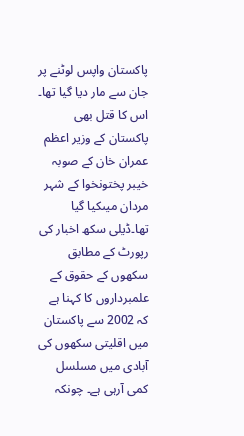پاکستان واپس لوٹنے پر جان سے مار دیا گیا تھا۔ اس کا قتل بھی پاکستان کے وزیر اعظم عمران خان کے صوبہ خیبر پختونخوا کے شہر مردان میںکیا گیا تھا۔ڈیلی سکھ اخبار کی رپورٹ کے مطابق سکھوں کے حقوق کے علمبرداروں کا کہنا ہے کہ 2002 سے پاکستان میں اقلیتی سکھوں کی آبادی میں مسلسل کمی آرہی ہے۔ چونکہ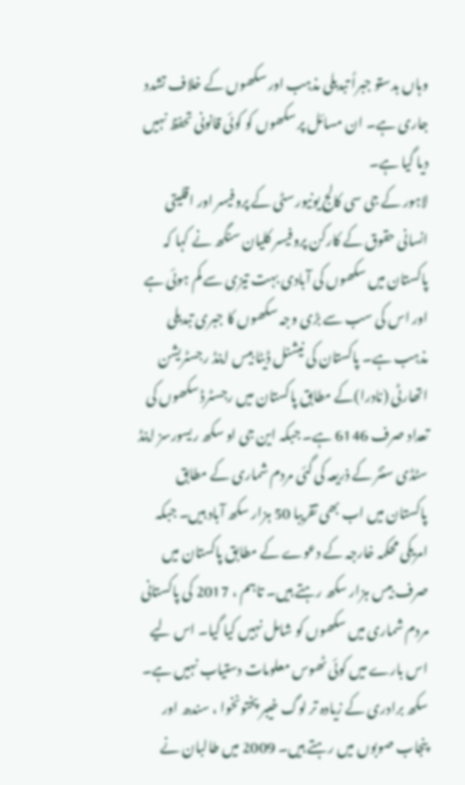وہاں بدستو جبراً تبدیلی مذہب اور سکھوں کے خلاف تشدد جاری ہے۔ ان مسائل پر سکھوں کو کوئی قانونی تحفظ نہیں دیا گیا ہے۔
لاہور کے جی سی کالج یونیورسٹی کے پروفیسر اور اقلیتی انسانی حقوق کے کارکن پروفیسر کلیان سنگھ نے کہا کہ پاکستان میں سکھوں کی آبادی بہت تیزی سے کم ہوئی ہے اور اس کی سب سے بڑی وجہ سکھوں کا جبری تبدیلی مذہب ہے۔ پاکستان کی نیشنل ڈیٹا بیس اینڈ رجسٹریشن اتھارٹی (نادرا)کے مطابق پاکستان میں رجسٹرڈ سکھوں کی تعداد صرف 6146 ہے۔ جبکہ این جی او سکھ ریسورسز اینڈ سٹڈی سنٹر کے ذریعہ کی گئی مردم شماری کے مطابق پاکستان میں اب بھی تقریبا 50 ہزار سکھ آباد ہیں۔ جبکہ امریکی محکمہ خارجہ کے دعوے کے مطابق پاکستان میں صرف بیس ہزار سکھ رہتے ہیں۔ تاہم ، 2017 کی پاکستانی مردم شماری میں سکھوں کو شامل نہیں کیا گیا۔ اس لیے اس بارے میں کوئی ٹھوس معلومات دستیاب نہیں ہے۔ سکھ برادری کے زیادہ تر لوگ خیبر پختونخوا ، سندھ اور پنجاب صوبوں میں رہتے ہیں۔ 2009 میں طالبان نے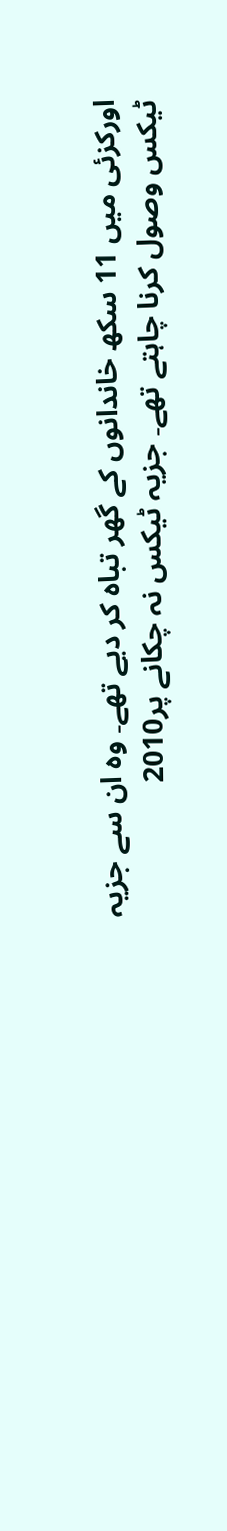اورکزئی میں 11 سکھ خاندانوں کے گھر تباہ کر دیے تھے۔ وہ ان سے جزیہ ٹیکس وصول کرنا چاہتے تھے۔ جزیہ ٹیکس نہ چکانے پر2010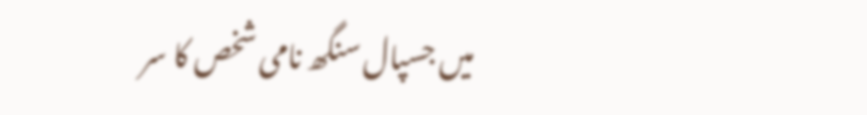میں جسپال سنگھ نامی شخص کا سر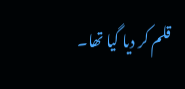قلم کر دیا گیا تھا۔